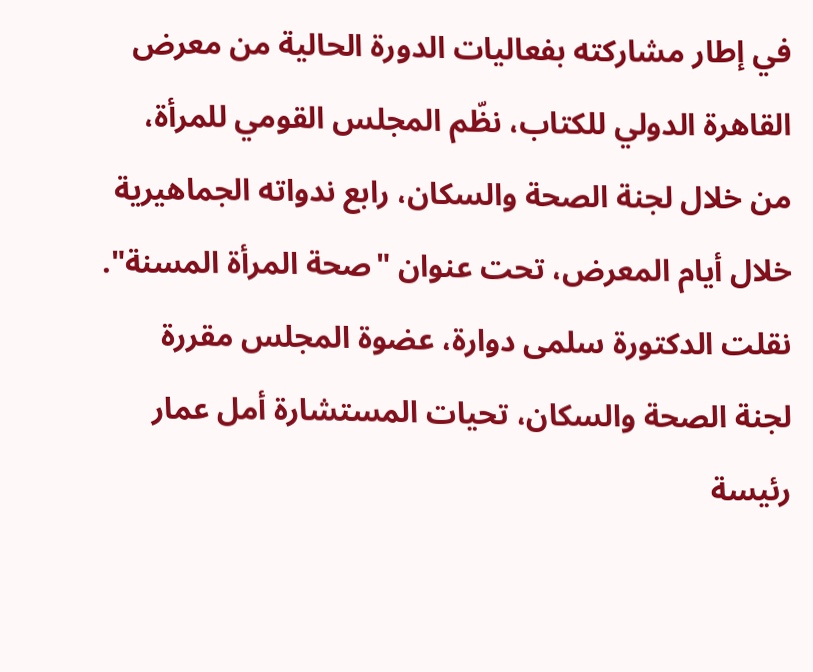في إطار مشاركته بفعاليات الدورة الحالية من معرض القاهرة الدولي للكتاب، نظّم المجلس القومي للمرأة، من خلال لجنة الصحة والسكان، رابع ندواته الجماهيرية خلال أيام المعرض، تحت عنوان "صحة المرأة المسنة".
نقلت الدكتورة سلمى دوارة، عضوة المجلس مقررة لجنة الصحة والسكان، تحيات المستشارة أمل عمار رئيسة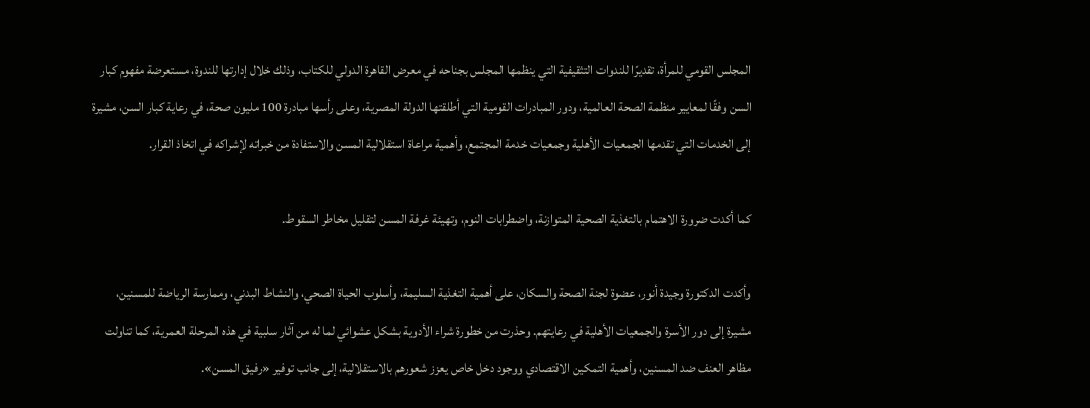المجلس القومي للمرأة، تقديرًا للندوات التثقيفية التي ينظمها المجلس بجناحه في معرض القاهرة الدولي للكتاب، وذلك خلال إدارتها للندوة، مستعرضة مفهوم كبار السن وفقًا لمعايير منظمة الصحة العالمية، ودور المبادرات القومية التي أطلقتها الدولة المصرية، وعلى رأسها مبادرة 100 مليون صحة، في رعاية كبار السن، مشيرة إلى الخدمات التي تقدمها الجمعيات الأهلية وجمعيات خدمة المجتمع، وأهمية مراعاة استقلالية المسن والاستفادة من خبراته لإشراكه في اتخاذ القرار.

كما أكدت ضرورة الاهتمام بالتغذية الصحية المتوازنة، واضطرابات النوم، وتهيئة غرفة المسن لتقليل مخاطر السقوط.

وأكدت الدكتورة وجيدة أنور، عضوة لجنة الصحة والسكان، على أهمية التغذية السليمة، وأسلوب الحياة الصحي، والنشاط البدني، وممارسة الرياضة للمسنين، مشيرة إلى دور الأسرة والجمعيات الأهلية في رعايتهم. وحذرت من خطورة شراء الأدوية بشكل عشوائي لما له من آثار سلبية في هذه المرحلة العمرية، كما تناولت مظاهر العنف ضد المسنين، وأهمية التمكين الاقتصادي ووجود دخل خاص يعزز شعورهم بالاستقلالية، إلى جانب توفير «رفيق المسن».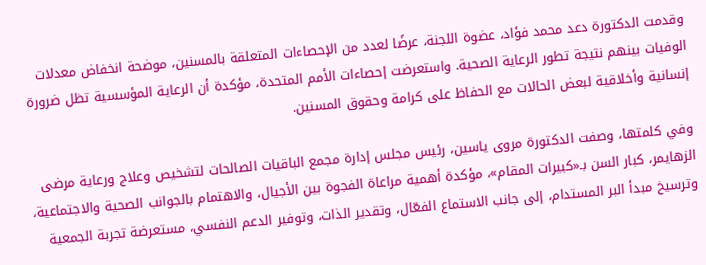وقدمت الدكتورة دعد محمد فؤاد، عضوة اللجنة، عرضًا لعدد من الإحصاءات المتعلقة بالمسنين، موضحة انخفاض معدلات الوفيات بينهم نتيجة تطور الرعاية الصحية. واستعرضت إحصاءات الأمم المتحدة، مؤكدة أن الرعاية المؤسسية تظل ضرورة إنسانية وأخلاقية لبعض الحالات مع الحفاظ على كرامة وحقوق المسنين.

وفي كلمتها، وصفت الدكتورة مروى ياسين، رئيس مجلس إدارة مجمع الباقيات الصالحات لتشخيص وعلاج ورعاية مرضى الزهايمر، كبار السن بـ«كبيرات المقام»، مؤكدة أهمية مراعاة الفجوة بين الأجيال، والاهتمام بالجوانب الصحية والاجتماعية، وترسيخ مبدأ البر المستدام، إلى جانب الاستماع الفعّال، وتقدير الذات، وتوفير الدعم النفسي، مستعرضة تجربة الجمعية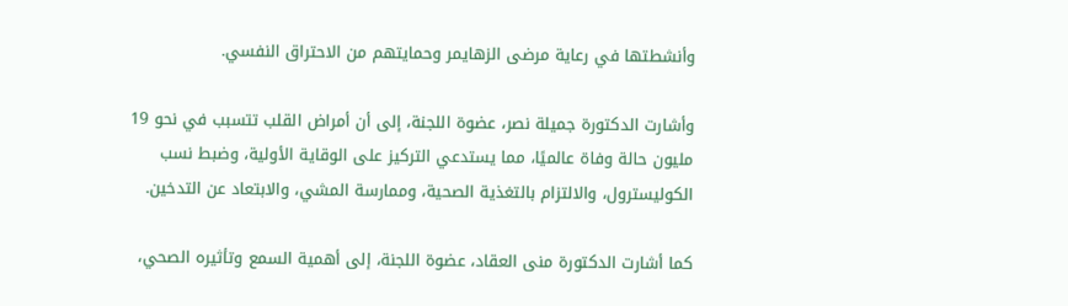وأنشطتها في رعاية مرضى الزهايمر وحمايتهم من الاحتراق النفسي.

وأشارت الدكتورة جميلة نصر، عضوة اللجنة، إلى أن أمراض القلب تتسبب في نحو 19 مليون حالة وفاة عالميًا، مما يستدعي التركيز على الوقاية الأولية، وضبط نسب الكوليسترول، والالتزام بالتغذية الصحية، وممارسة المشي، والابتعاد عن التدخين.

كما أشارت الدكتورة منى العقاد، عضوة اللجنة، إلى أهمية السمع وتأثيره الصحي،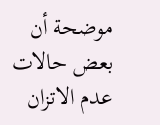موضحة أن بعض حالات عدم الاتزان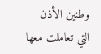وطنين الأذن التي تعاملت معها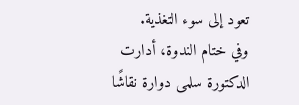تعود إلى سوء التغذية.
وفي ختام الندوة، أدارت الدكتورة سلمى دوارة نقاشًا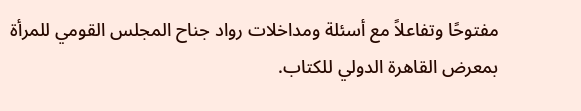مفتوحًا وتفاعلاً مع أسئلة ومداخلات رواد جناح المجلس القومي للمرأة بمعرض القاهرة الدولي للكتاب.